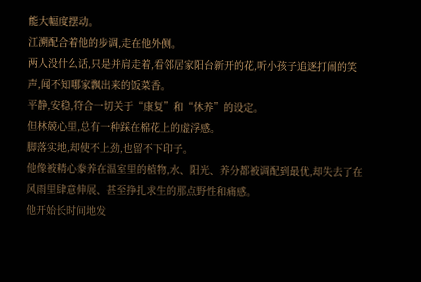能大幅度摆动。
江溯配合着他的步调,走在他外侧。
两人没什么话,只是并肩走着,看邻居家阳台新开的花,听小孩子追逐打闹的笑声,闻不知哪家飘出来的饭菜香。
平静,安稳,符合一切关于“康复”和“休养”的设定。
但林兢心里,总有一种踩在棉花上的虚浮感。
脚落实地,却使不上劲,也留不下印子。
他像被精心豢养在温室里的植物,水、阳光、养分都被调配到最优,却失去了在风雨里肆意伸展、甚至挣扎求生的那点野性和痛感。
他开始长时间地发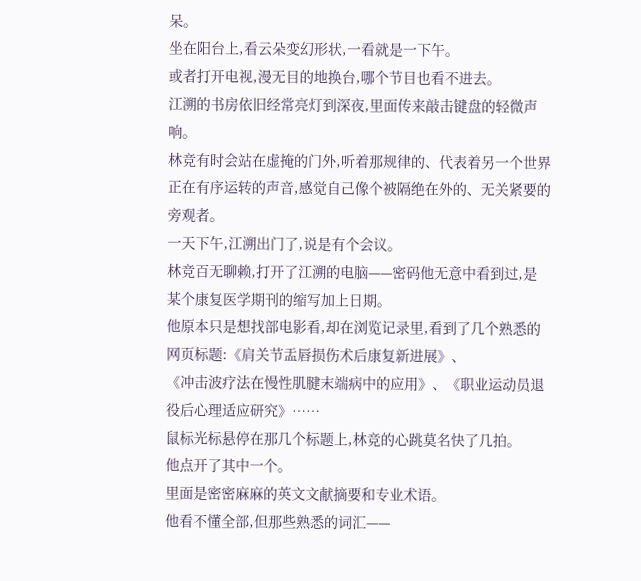呆。
坐在阳台上,看云朵变幻形状,一看就是一下午。
或者打开电视,漫无目的地换台,哪个节目也看不进去。
江溯的书房依旧经常亮灯到深夜,里面传来敲击键盘的轻微声响。
林竞有时会站在虚掩的门外,听着那规律的、代表着另一个世界正在有序运转的声音,感觉自己像个被隔绝在外的、无关紧要的旁观者。
一天下午,江溯出门了,说是有个会议。
林竞百无聊赖,打开了江溯的电脑——密码他无意中看到过,是某个康复医学期刊的缩写加上日期。
他原本只是想找部电影看,却在浏览记录里,看到了几个熟悉的网页标题:《肩关节盂唇损伤术后康复新进展》、
《冲击波疗法在慢性肌腱末端病中的应用》、《职业运动员退役后心理适应研究》……
鼠标光标悬停在那几个标题上,林竞的心跳莫名快了几拍。
他点开了其中一个。
里面是密密麻麻的英文文献摘要和专业术语。
他看不懂全部,但那些熟悉的词汇——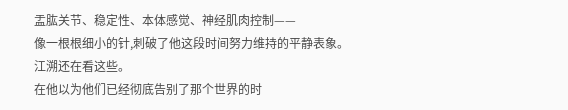盂肱关节、稳定性、本体感觉、神经肌肉控制——
像一根根细小的针,刺破了他这段时间努力维持的平静表象。
江溯还在看这些。
在他以为他们已经彻底告别了那个世界的时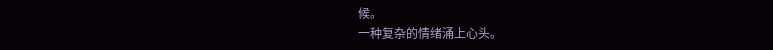候。
一种复杂的情绪涌上心头。